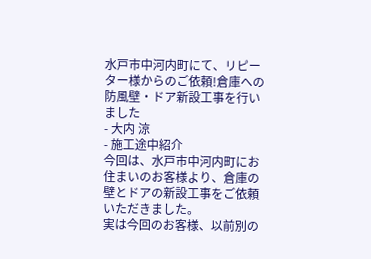水戸市中河内町にて、リピーター様からのご依頼!倉庫への防風壁・ドア新設工事を行いました
- 大内 涼
- 施工途中紹介
今回は、水戸市中河内町にお住まいのお客様より、倉庫の壁とドアの新設工事をご依頼いただきました。
実は今回のお客様、以前別の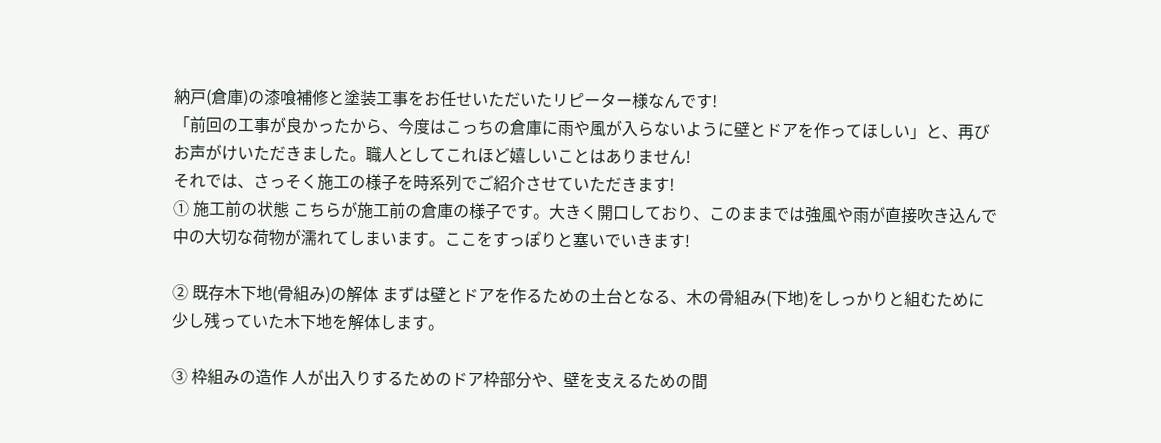納戸(倉庫)の漆喰補修と塗装工事をお任せいただいたリピーター様なんです!
「前回の工事が良かったから、今度はこっちの倉庫に雨や風が入らないように壁とドアを作ってほしい」と、再びお声がけいただきました。職人としてこれほど嬉しいことはありません!
それでは、さっそく施工の様子を時系列でご紹介させていただきます!
① 施工前の状態 こちらが施工前の倉庫の様子です。大きく開口しており、このままでは強風や雨が直接吹き込んで中の大切な荷物が濡れてしまいます。ここをすっぽりと塞いでいきます!

② 既存木下地(骨組み)の解体 まずは壁とドアを作るための土台となる、木の骨組み(下地)をしっかりと組むために少し残っていた木下地を解体します。

③ 枠組みの造作 人が出入りするためのドア枠部分や、壁を支えるための間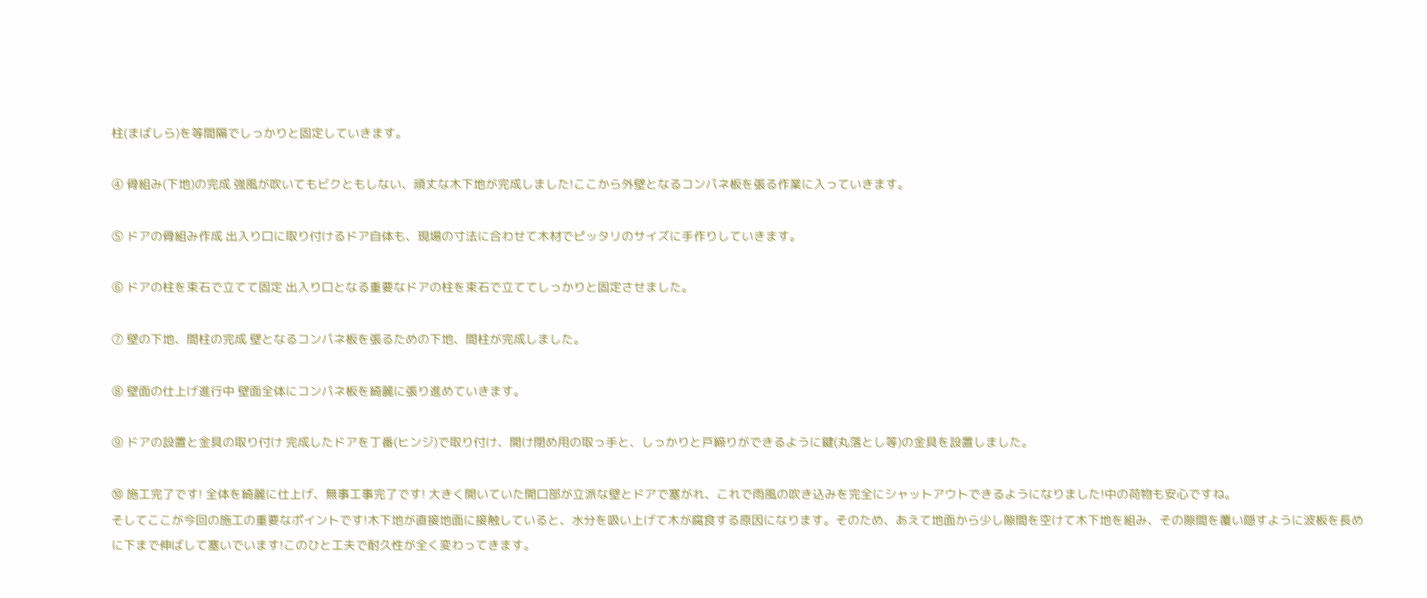柱(まばしら)を等間隔でしっかりと固定していきます。

④ 骨組み(下地)の完成 強風が吹いてもビクともしない、頑丈な木下地が完成しました!ここから外壁となるコンパネ板を張る作業に入っていきます。

⑤ ドアの骨組み作成 出入り口に取り付けるドア自体も、現場の寸法に合わせて木材でピッタリのサイズに手作りしていきます。

⑥ ドアの柱を束石で立てて固定 出入り口となる重要なドアの柱を束石で立ててしっかりと固定させました。

⑦ 壁の下地、間柱の完成 壁となるコンパネ板を張るための下地、間柱が完成しました。

⑧ 壁面の仕上げ進行中 壁面全体にコンパネ板を綺麗に張り進めていきます。

⑨ ドアの設置と金具の取り付け 完成したドアを丁番(ヒンジ)で取り付け、開け閉め用の取っ手と、しっかりと戸締りができるように鍵(丸落とし等)の金具を設置しました。

⑩ 施工完了です! 全体を綺麗に仕上げ、無事工事完了です! 大きく開いていた開口部が立派な壁とドアで塞がれ、これで雨風の吹き込みを完全にシャットアウトできるようになりました!中の荷物も安心ですね。
そしてここが今回の施工の重要なポイントです!木下地が直接地面に接触していると、水分を吸い上げて木が腐食する原因になります。そのため、あえて地面から少し隙間を空けて木下地を組み、その隙間を覆い隠すように波板を長めに下まで伸ばして塞いでいます!このひと工夫で耐久性が全く変わってきます。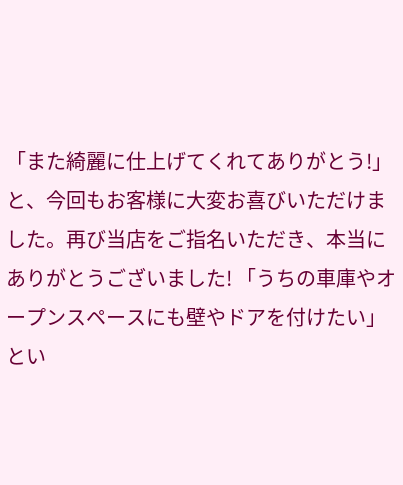「また綺麗に仕上げてくれてありがとう!」と、今回もお客様に大変お喜びいただけました。再び当店をご指名いただき、本当にありがとうございました! 「うちの車庫やオープンスペースにも壁やドアを付けたい」とい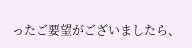ったご要望がございましたら、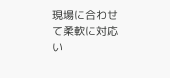現場に合わせて柔軟に対応い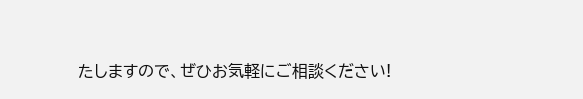たしますので、ぜひお気軽にご相談ください!